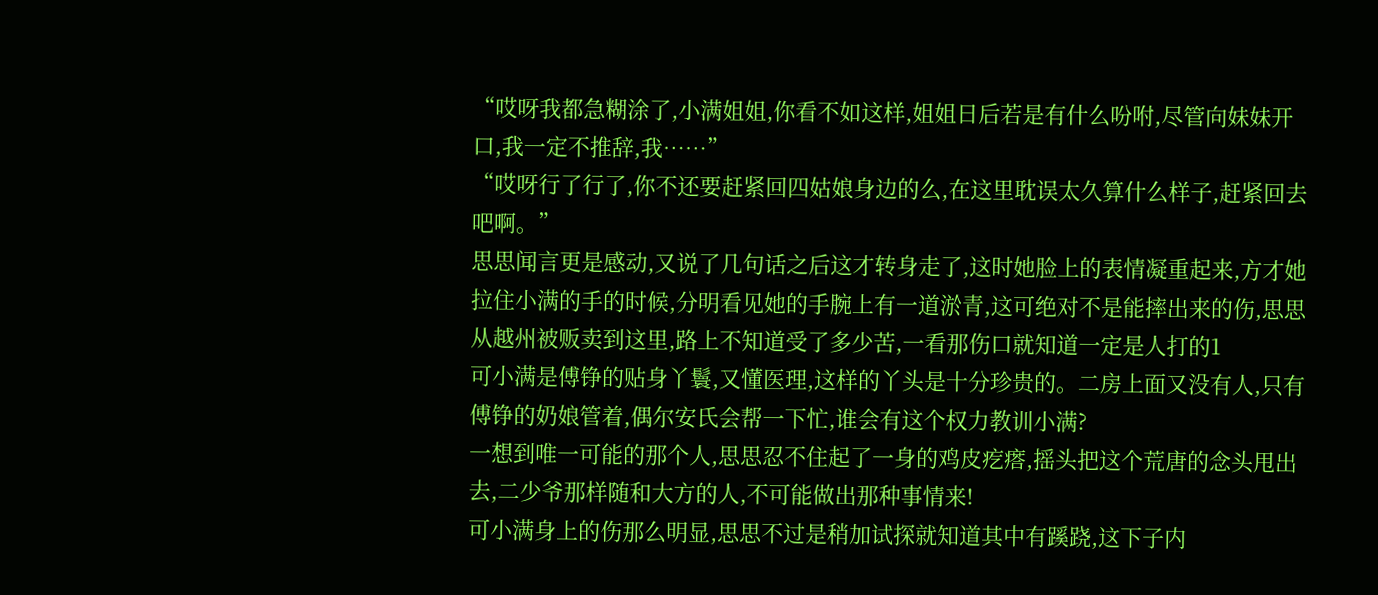“哎呀我都急糊涂了,小满姐姐,你看不如这样,姐姐日后若是有什么吩咐,尽管向妹妹开口,我一定不推辞,我……”
“哎呀行了行了,你不还要赶紧回四姑娘身边的么,在这里耽误太久算什么样子,赶紧回去吧啊。”
思思闻言更是感动,又说了几句话之后这才转身走了,这时她脸上的表情凝重起来,方才她拉住小满的手的时候,分明看见她的手腕上有一道淤青,这可绝对不是能摔出来的伤,思思从越州被贩卖到这里,路上不知道受了多少苦,一看那伤口就知道一定是人打的1
可小满是傅铮的贴身丫鬟,又懂医理,这样的丫头是十分珍贵的。二房上面又没有人,只有傅铮的奶娘管着,偶尔安氏会帮一下忙,谁会有这个权力教训小满?
一想到唯一可能的那个人,思思忍不住起了一身的鸡皮疙瘩,摇头把这个荒唐的念头甩出去,二少爷那样随和大方的人,不可能做出那种事情来!
可小满身上的伤那么明显,思思不过是稍加试探就知道其中有蹊跷,这下子内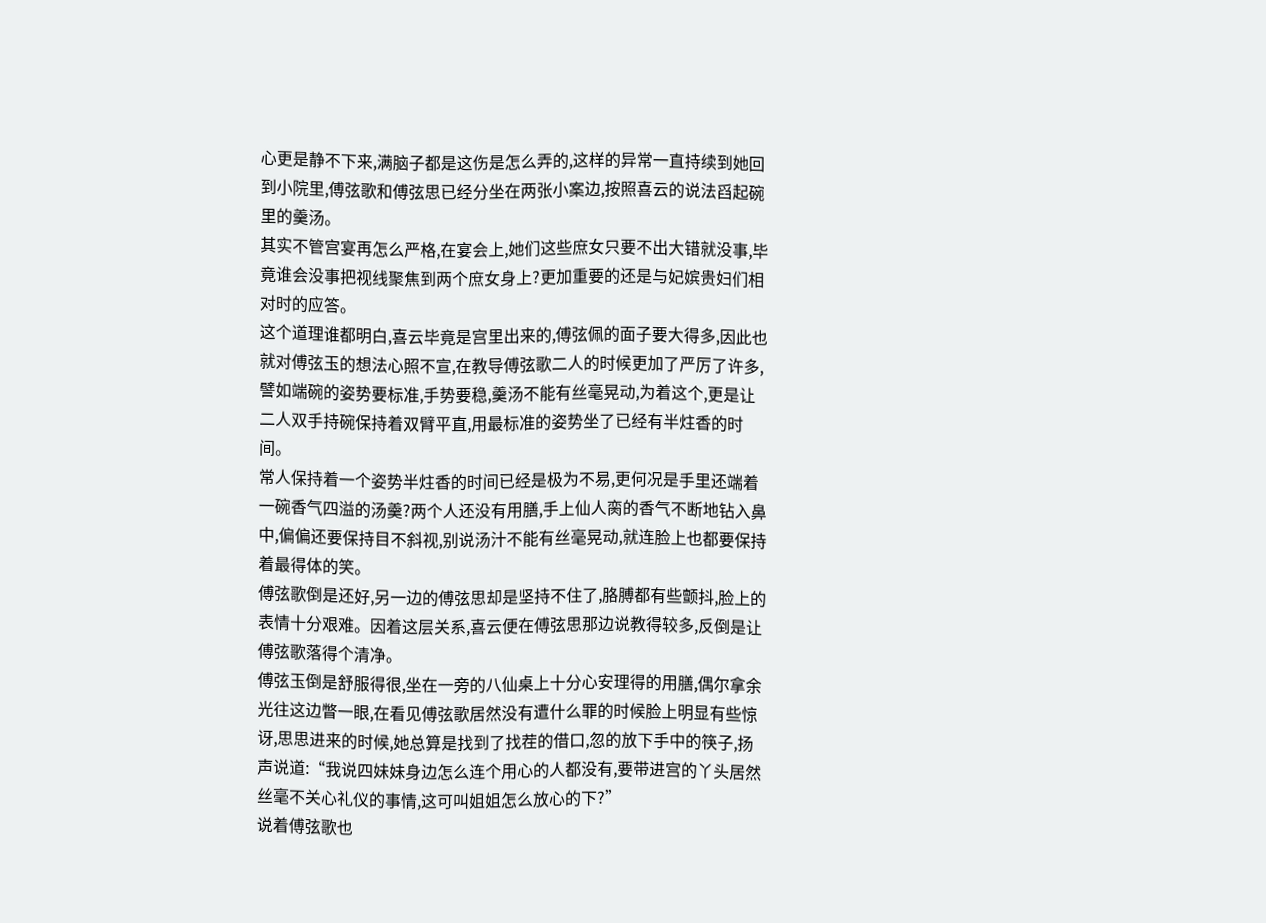心更是静不下来,满脑子都是这伤是怎么弄的,这样的异常一直持续到她回到小院里,傅弦歌和傅弦思已经分坐在两张小案边,按照喜云的说法舀起碗里的羹汤。
其实不管宫宴再怎么严格,在宴会上,她们这些庶女只要不出大错就没事,毕竟谁会没事把视线聚焦到两个庶女身上?更加重要的还是与妃嫔贵妇们相对时的应答。
这个道理谁都明白,喜云毕竟是宫里出来的,傅弦佩的面子要大得多,因此也就对傅弦玉的想法心照不宣,在教导傅弦歌二人的时候更加了严厉了许多,譬如端碗的姿势要标准,手势要稳,羹汤不能有丝毫晃动,为着这个,更是让二人双手持碗保持着双臂平直,用最标准的姿势坐了已经有半炷香的时间。
常人保持着一个姿势半炷香的时间已经是极为不易,更何况是手里还端着一碗香气四溢的汤羹?两个人还没有用膳,手上仙人脔的香气不断地钻入鼻中,偏偏还要保持目不斜视,别说汤汁不能有丝毫晃动,就连脸上也都要保持着最得体的笑。
傅弦歌倒是还好,另一边的傅弦思却是坚持不住了,胳膊都有些颤抖,脸上的表情十分艰难。因着这层关系,喜云便在傅弦思那边说教得较多,反倒是让傅弦歌落得个清净。
傅弦玉倒是舒服得很,坐在一旁的八仙桌上十分心安理得的用膳,偶尔拿余光往这边瞥一眼,在看见傅弦歌居然没有遭什么罪的时候脸上明显有些惊讶,思思进来的时候,她总算是找到了找茬的借口,忽的放下手中的筷子,扬声说道:“我说四妹妹身边怎么连个用心的人都没有,要带进宫的丫头居然丝毫不关心礼仪的事情,这可叫姐姐怎么放心的下?”
说着傅弦歌也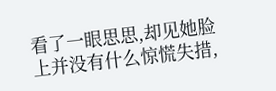看了一眼思思,却见她脸上并没有什么惊慌失措,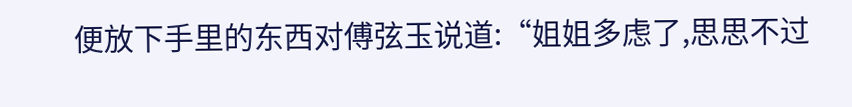便放下手里的东西对傅弦玉说道:“姐姐多虑了,思思不过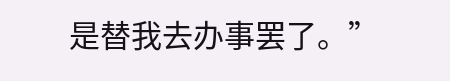是替我去办事罢了。”